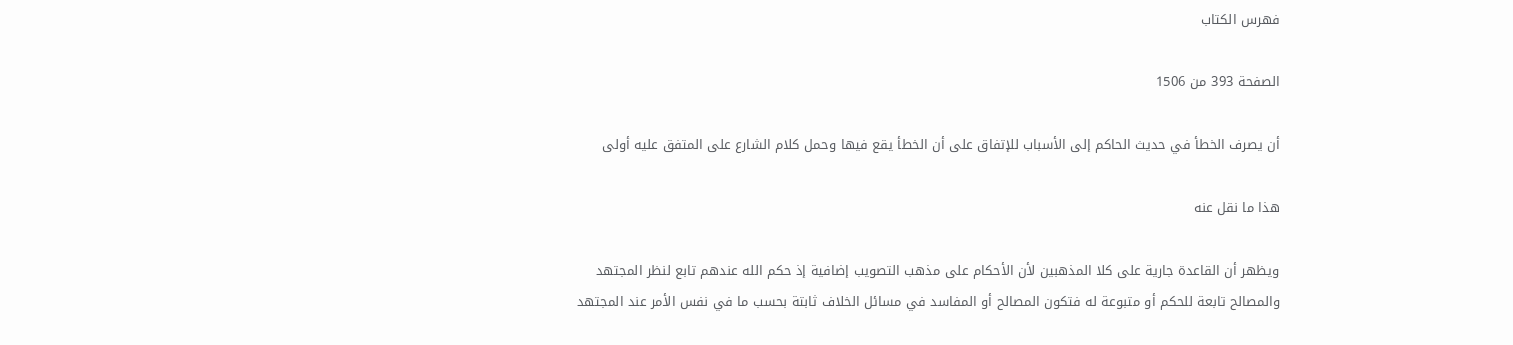فهرس الكتاب

الصفحة 393 من 1506

أن يصرف الخطأ في حديث الحاكم إلى الأسباب للإتفاق على أن الخطأ يقع فيها وحمل كلام الشارع على المتفق عليه أولى

هذا ما نقل عنه

ويظهر أن القاعدة جارية على كلا المذهبين لأن الأحكام على مذهب التصويب إضافية إذ حكم الله عندهم تابع لنظر المجتهد والمصالح تابعة للحكم أو متبوعة له فتكون المصالح أو المفاسد في مسائل الخلاف ثابتة بحسب ما في نفس الأمر عند المجتهد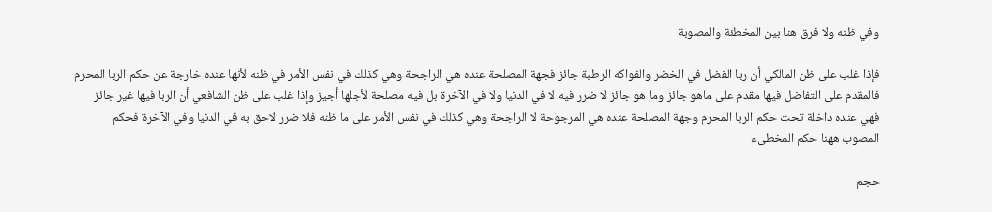وفي ظنه ولا فرق هنا بين المخطئة والمصوبة

فإذا غلب على ظن المالكي أن ربا الفضل في الخضر والفواكه الرطبة جائز فجهة المصلحة عنده هي الراجحة وهي كذلك في نفس الأمر في ظنه لأنها عنده خارجة عن حكم الربا المحرم فالمقدم على التفاضل فيها مقدم على ماهو جائز وما هو جائز لا ضرر فيه لا في الدنيا ولا في الآخرة بل فيه مصلحة لأجلها أجيز وإذا غلب على ظن الشافعي أن الربا فيها غير جائز فهي عنده داخلة تحت حكم الربا المحرم وجهة المصلحة عنده هي المرجوحة لا الراجحة وهي كذلك في نفس الأمر على ما ظنه فلا ضرر لاحق به في الدنيا وفي الآخرة فحكم المصوب ههنا حكم المخطىء

حجم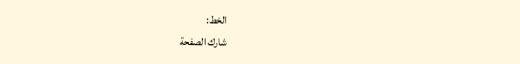الخط:
شارك الصفحة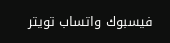فيسبوك واتساب تويتر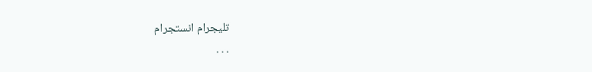تليجرام انستجرام
. . .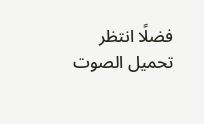فضلًا انتظر تحميل الصوت